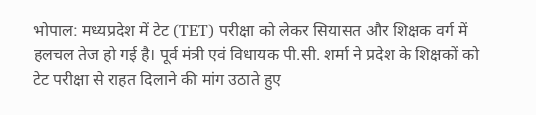भोपाल: मध्यप्रदेश में टेट (TET) परीक्षा को लेकर सियासत और शिक्षक वर्ग में हलचल तेज हो गई है। पूर्व मंत्री एवं विधायक पी.सी. शर्मा ने प्रदेश के शिक्षकों को टेट परीक्षा से राहत दिलाने की मांग उठाते हुए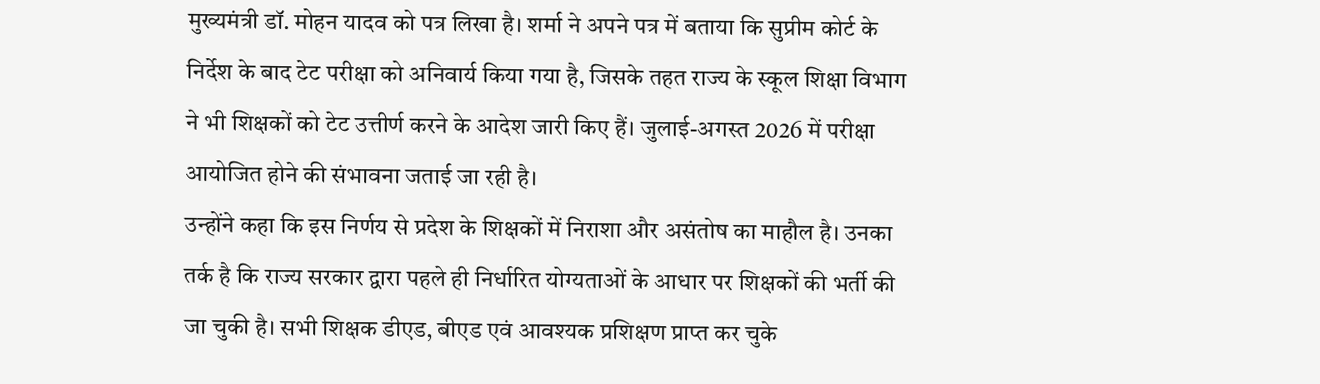मुख्यमंत्री डॉ. मोहन यादव को पत्र लिखा है। शर्मा ने अपने पत्र में बताया कि सुप्रीम कोर्ट के निर्देश के बाद टेट परीक्षा को अनिवार्य किया गया है, जिसके तहत राज्य के स्कूल शिक्षा विभाग ने भी शिक्षकों को टेट उत्तीर्ण करने के आदेश जारी किए हैं। जुलाई-अगस्त 2026 में परीक्षा आयोजित होने की संभावना जताई जा रही है।
उन्होंने कहा कि इस निर्णय से प्रदेश के शिक्षकों में निराशा और असंतोष का माहौल है। उनका तर्क है कि राज्य सरकार द्वारा पहले ही निर्धारित योग्यताओं के आधार पर शिक्षकों की भर्ती की जा चुकी है। सभी शिक्षक डीएड, बीएड एवं आवश्यक प्रशिक्षण प्राप्त कर चुके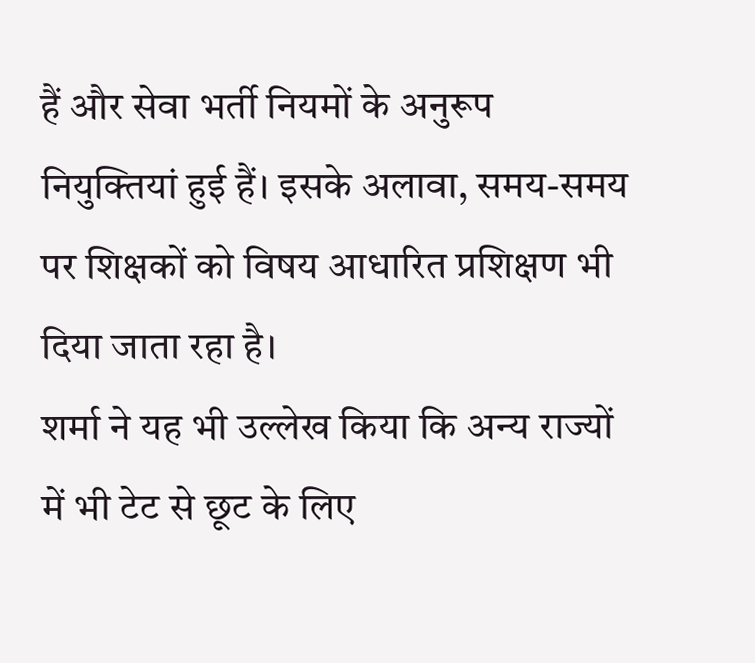हैं और सेवा भर्ती नियमों के अनुरूप नियुक्तियां हुई हैं। इसके अलावा, समय-समय पर शिक्षकों को विषय आधारित प्रशिक्षण भी दिया जाता रहा है।
शर्मा ने यह भी उल्लेख किया कि अन्य राज्यों में भी टेट से छूट के लिए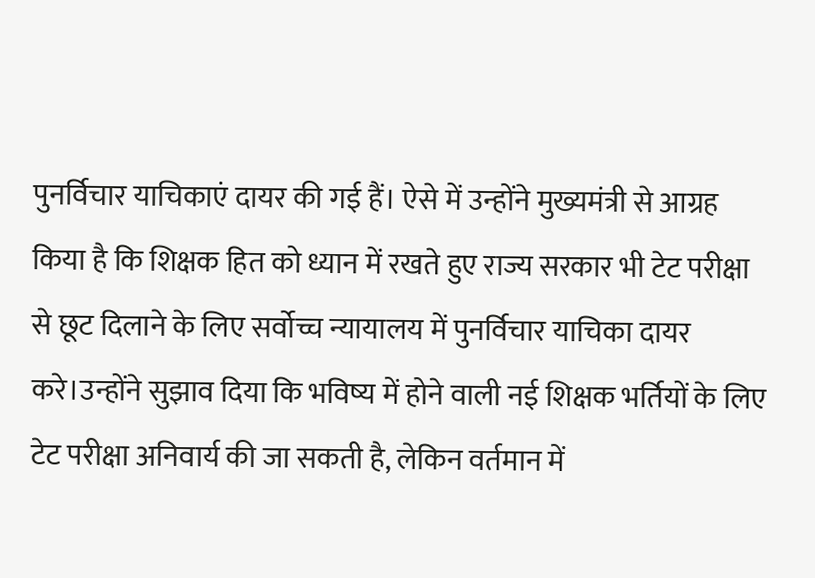पुनर्विचार याचिकाएं दायर की गई हैं। ऐसे में उन्होंने मुख्यमंत्री से आग्रह किया है कि शिक्षक हित को ध्यान में रखते हुए राज्य सरकार भी टेट परीक्षा से छूट दिलाने के लिए सर्वोच्च न्यायालय में पुनर्विचार याचिका दायर करे।उन्होंने सुझाव दिया कि भविष्य में होने वाली नई शिक्षक भर्तियों के लिए टेट परीक्षा अनिवार्य की जा सकती है, लेकिन वर्तमान में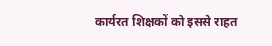कार्यरत शिक्षकों को इससे राहत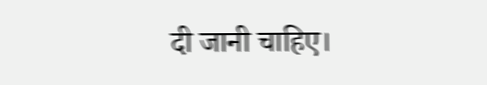दी जानी चाहिए।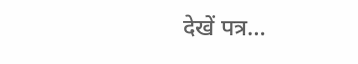देखें पत्र…